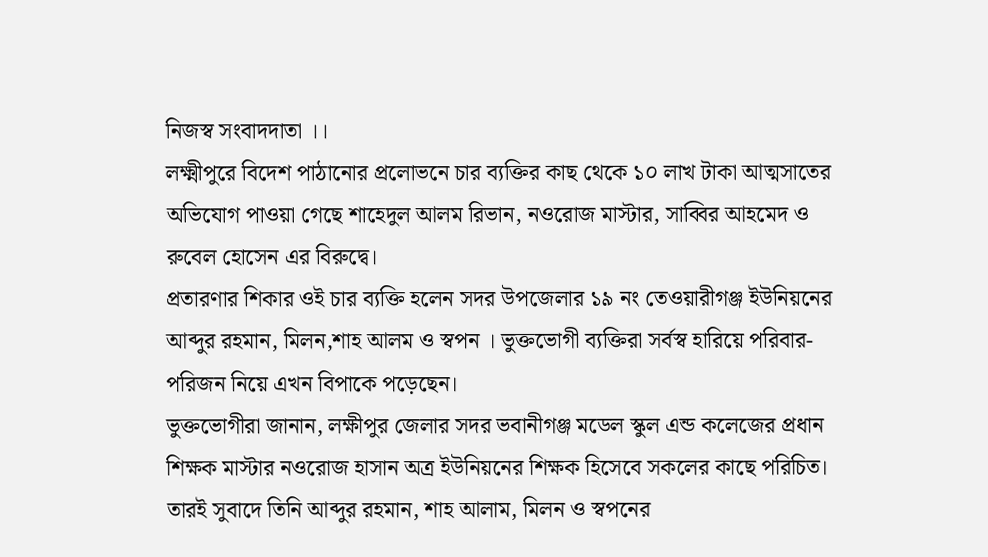নিজস্ব সংবাদদাতা ।।
লক্ষ্মীপুরে বিদেশ পাঠানোর প্রলোভনে চার ব্যক্তির কাছ থেকে ১০ লাখ টাকা আত্মসাতের অভিযোগ পাওয়া গেছে শাহেদুল আলম রিভান, নওরোজ মাস্টার, সাব্বির আহমেদ ও রুবেল হোসেন এর বিরুদ্বে।
প্রতারণার শিকার ওই চার ব্যক্তি হলেন সদর উপজেলার ১৯ নং তেওয়ারীগঞ্জ ইউনিয়নের আব্দুর রহমান, মিলন,শাহ আলম ও স্বপন । ভুক্তভোগী ব্যক্তিরা সর্বস্ব হারিয়ে পরিবার-পরিজন নিয়ে এখন বিপাকে পড়েছেন।
ভুক্তভোগীরা জানান, লক্ষীপুর জেলার সদর ভবানীগঞ্জ মডেল স্কুল এন্ড কলেজের প্রধান শিক্ষক মাস্টার নওরোজ হাসান অত্র ইউনিয়নের শিক্ষক হিসেবে সকলের কাছে পরিচিত। তারই সুবাদে তিনি আব্দুর রহমান, শাহ আলাম, মিলন ও স্বপনের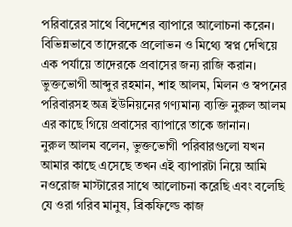পরিবারের সাথে বিদেশের ব্যাপারে আলোচনা করেন। বিভিন্নভাবে তাদেরকে প্রলোভন ও মিথ্যে স্বপ্ন দেখিয়ে এক পর্যায়ে তাদেরকে প্রবাসের জন্য রাজি করান। ভুক্তভোগী আব্দুর রহমান, শাহ আলম, মিলন ও স্বপনের পরিবারসহ অত্র ইউনিয়নের গণ্যমান্য ব্যক্তি নুরুল আলম এর কাছে গিয়ে প্রবাসের ব্যাপারে তাকে জানান।
নুরুল আলম বলেন, ভুক্তভোগী পরিবারগুলো যখন আমার কাছে এসেছে তখন এই ব্যাপারটা নিয়ে আমি নওরোজ মাস্টারের সাথে আলোচনা করেছি এবং বলেছি যে ওরা গরিব মানুষ, ব্রিকফিল্ডে কাজ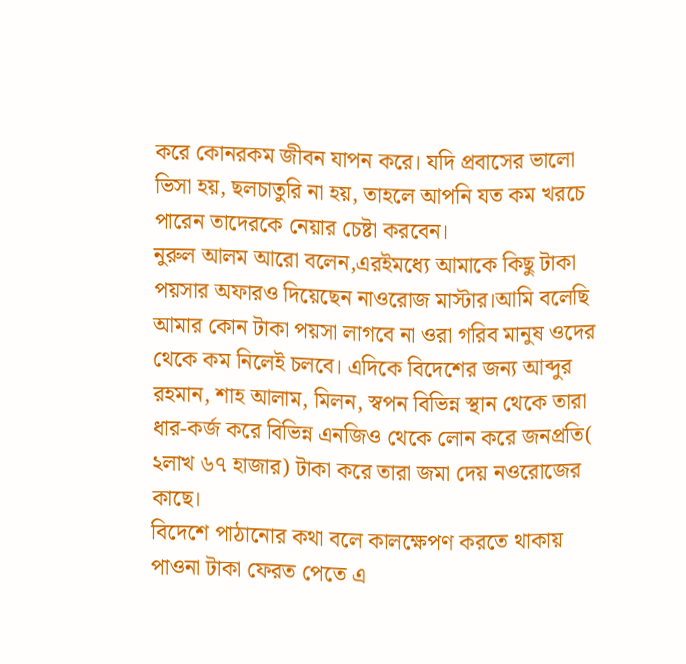করে কোনরকম জীবন যাপন করে। যদি প্রবাসের ভালো ভিসা হয়, ছলচাতুরি না হয়, তাহলে আপনি যত কম খরচে পারেন তাদেরকে নেয়ার চেষ্টা করবেন।
নুরুল আলম আরো বলেন,এরইমধ্যে আমাকে কিছু টাকা পয়সার অফারও দিয়েছেন নাওরোজ মাস্টার।আমি বলেছি আমার কোন টাকা পয়সা লাগবে না ওরা গরিব মানুষ ওদের থেকে কম নিলেই চলবে। এদিকে বিদেশের জন্য আব্দুর রহমান, শাহ আলাম, মিলন, স্বপন বিভিন্ন স্থান থেকে তারা ধার-কর্জ করে বিভিন্ন এনজিও থেকে লোন করে জনপ্রতি( ২লাখ ৬৭ হাজার) টাকা করে তারা জমা দেয় নওরোজের কাছে।
বিদেশে পাঠানোর কথা বলে কালক্ষেপণ করতে থাকায় পাওনা টাকা ফেরত পেতে এ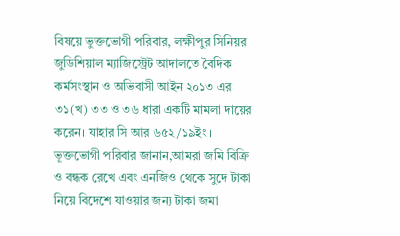বিষয়ে ভুক্তভোগী পরিবার, লক্ষীপুর সিনিয়র জুডিশিয়াল ম্যাজিস্ট্রেট আদালতে বৈদিক কর্মসংস্থান ও অভিবাসী আইন ২০১৩ এর ৩১(খ) ৩৩ ও ৩৬ ধারা একটি মামলা দায়ের করেন। যাহার সি আর ৬৫২/১৯ইং ।
ভূক্তভোগী পরিবার জানান,আমরা জমি বিক্রি ও বন্ধক রেখে এবং এনজিও থেকে সুদে টাকা নিয়ে বিদেশে যাওয়ার জন্য টাকা জমা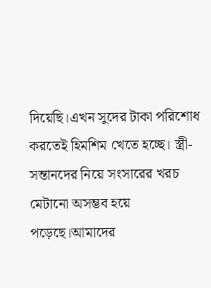দিয়েছি।এখন সুদের টাকা পরিশোধ করতেই হিমশিম খেতে হচ্ছে। স্ত্রী-সন্তানদের নিয়ে সংসারের খরচ মেটানো অসম্ভব হয়ে পড়েছে।আমাদের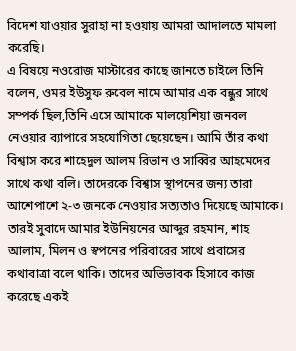বিদেশ যাওয়ার সুরাহা না হওয়ায় আমরা আদালতে মামলা করেছি।
এ বিষয়ে নওরোজ মাস্টারের কাছে জানতে চাইলে তিনি বলেন, ওমর ইউসুফ রুবেল নামে আমার এক বন্ধুর সাথে সম্পর্ক ছিল,তিনি এসে আমাকে মালয়েশিয়া জনবল নেওয়ার ব্যাপারে সহযোগিতা ছেয়েছেন। আমি তাঁর কথা বিশ্বাস করে শাহেদুল আলম রিভান ও সাব্বির আহমেদের সাথে কথা বলি। তাদেরকে বিশ্বাস স্থাপনের জন্য তারা আশেপাশে ২-৩ জনকে নেওয়ার সত্যতাও দিয়েছে আমাকে। তারই সুবাদে আমার ইউনিয়নের আব্দুর রহমান, শাহ আলাম, মিলন ও স্বপনের পরিবারের সাথে প্রবাসের কথাবাত্রা বলে থাকি। তাদের অভিভাবক হিসাবে কাজ করেছে একই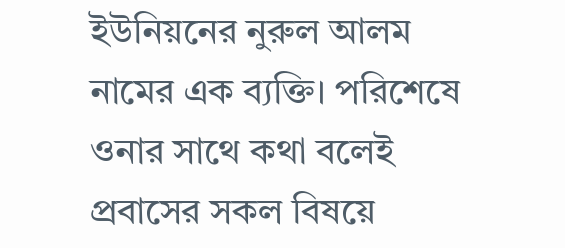ইউনিয়নের নুরুল আলম নামের এক ব্যক্তি। পরিশেষে ওনার সাথে কথা বলেই প্রবাসের সকল বিষয়ে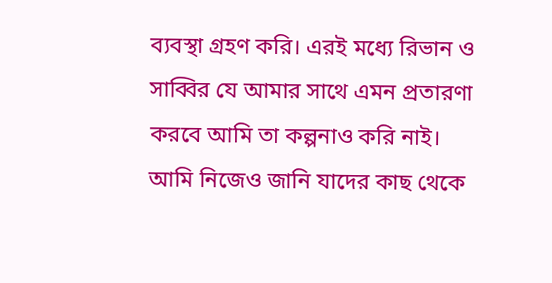ব্যবস্থা গ্রহণ করি। এরই মধ্যে রিভান ও সাব্বির যে আমার সাথে এমন প্রতারণা করবে আমি তা কল্পনাও করি নাই। আমি নিজেও জানি যাদের কাছ থেকে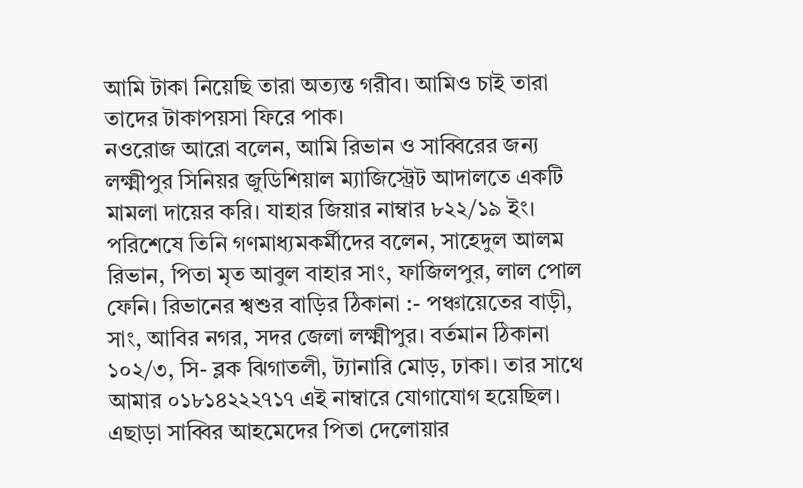আমি টাকা নিয়েছি তারা অত্যন্ত গরীব। আমিও চাই তারা তাদের টাকাপয়সা ফিরে পাক।
নওরোজ আরো বলেন, আমি রিভান ও সাব্বিরের জন্য লক্ষ্মীপুর সিনিয়র জুডিশিয়াল ম্যাজিস্ট্রেট আদালতে একটি মামলা দায়ের করি। যাহার জিয়ার নাম্বার ৮২২/১৯ ইং।
পরিশেষে তিনি গণমাধ্যমকর্মীদের বলেন, সাহেদুল আলম রিভান, পিতা মৃত আবুল বাহার সাং, ফাজিলপুর, লাল পোল ফেনি। রিভানের শ্বশুর বাড়ির ঠিকানা :- পঞ্চায়েতের বাড়ী, সাং, আবির নগর, সদর জেলা লক্ষ্মীপুর। বর্তমান ঠিকানা ১০২/৩, সি- ব্লক ঝিগাতলী, ট্যানারি মোড়, ঢাকা। তার সাথে আমার ০১৮১৪২২২৭১৭ এই নাম্বারে যোগাযোগ হয়েছিল। এছাড়া সাব্বির আহমেদের পিতা দেলোয়ার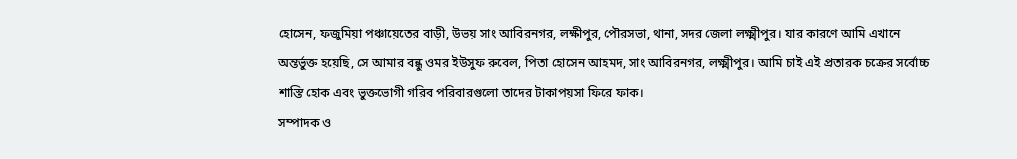হোসেন, ফজুমিয়া পঞ্চায়েতের বাড়ী, উভয় সাং আবিরনগর, লক্ষীপুর, পৌরসভা, থানা, সদর জেলা লক্ষ্মীপুর। যার কারণে আমি এখানে অন্তর্ভুক্ত হয়েছি, সে আমার বন্ধু ওমর ইউসুফ রুবেল, পিতা হোসেন আহমদ, সাং আবিরনগর, লক্ষ্মীপুর। আমি চাই এই প্রতারক চক্রের সর্বোচ্চ শাস্তি হোক এবং ভুক্তভোগী গরিব পরিবারগুলো তাদের টাকাপয়সা ফিরে ফাক।
সম্পাদক ও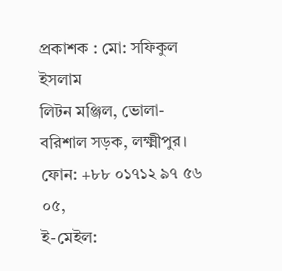প্রকাশক : মো: সফিকুল ইসলাম
লিটন মঞ্জিল, ভোলা-বরিশাল সড়ক, লক্ষ্মীপুর।
ফোন: +৮৮ ০১৭১২ ৯৭ ৫৬ ০৫,
ই-মেইল: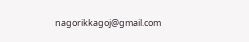nagorikkagoj@gmail.com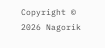Copyright © 2026 Nagorik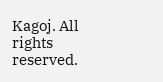Kagoj. All rights reserved.